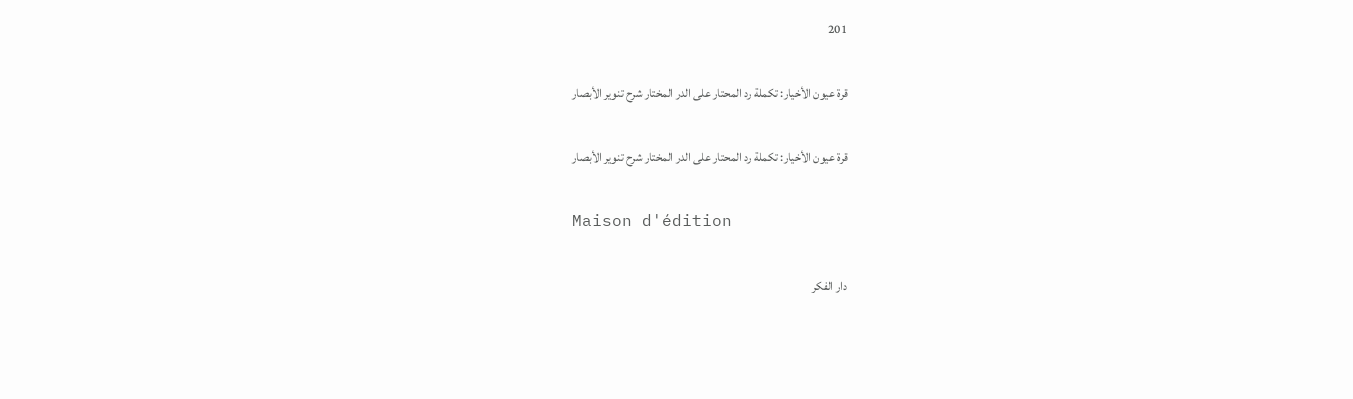201

قرة عيون الأخيار: تكملة رد المحتار على الدر المختار شرح تنوير الأبصار

قرة عيون الأخيار: تكملة رد المحتار على الدر المختار شرح تنوير الأبصار

Maison d'édition

دار الفكر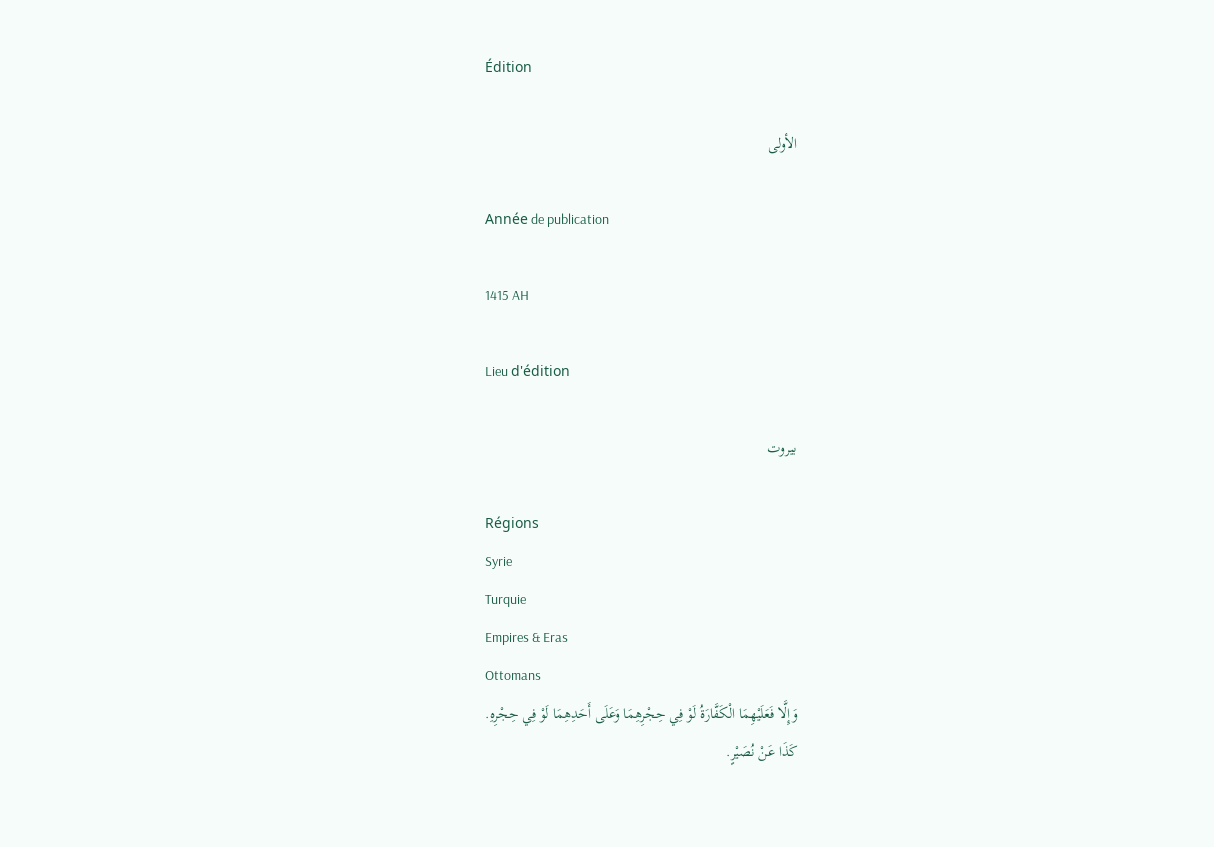Édition

الأولى

Année de publication

1415 AH

Lieu d'édition

بيروت

Régions
Syrie
Turquie
Empires & Eras
Ottomans
وَإِلَّا فَعَلَيْهِمَا الْكَفَّارَةُ لَوْ فِي حِجْرِهِمَا وَعَلَى أَحَدِهِمَا لَوْ فِي حِجْرِهِ.
كَذَا عَنْ نُصَيْرٍ.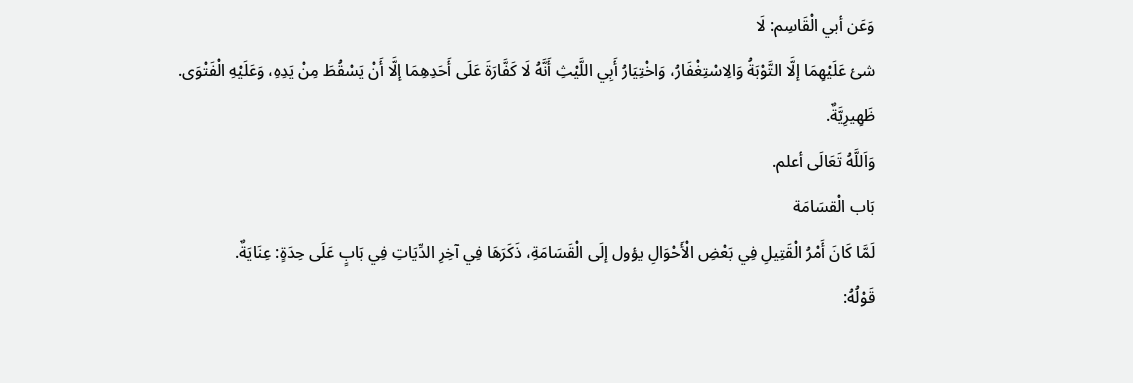وَعَن أبي الْقَاسِم: لَا
شئ عَلَيْهِمَا إلَّا التَّوْبَةُ وَالِاسْتِغْفَارُ، وَاخْتِيَارُ أَبِي اللَّيْثِ أَنَّهُ لَا كَفَّارَةَ عَلَى أَحَدِهِمَا إلَّا أَنْ يَسْقُطَ مِنْ يَدِهِ، وَعَلَيْهِ الْفَتْوَى.
ظَهِيرِيَّةٌ.
وَاَللَّهُ تَعَالَى أعلم.
بَاب الْقسَامَة
لَمَّا كَانَ أَمْرُ الْقَتِيلِ فِي بَعْضِ الْأَحْوَالِ يؤول إلَى الْقَسَامَةِ، ذَكَرَهَا فِي آخِرِ الدِّيَاتِ فِي بَابٍ عَلَى حِدَةٍ: عِنَايَةٌ.
قَوْلُهُ: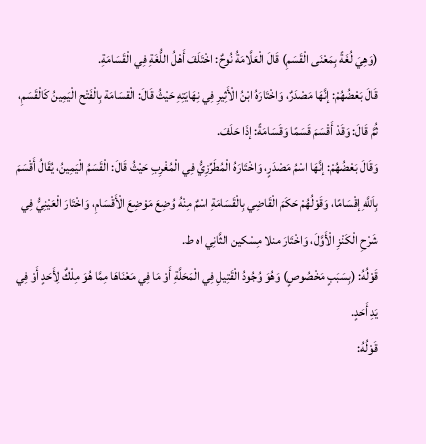(وَهِيَ لُغَةً بِمَعْنَى الْقَسَمِ) قَالَ الْعَلَّامَةُ نُوحٌ: اخْتَلَفَ أَهْلُ اللُّغَةِ فِي الْقَسَامَةِ.
قَالَ بَعْضُهُمْ: إنَّهَا مَصْدَرٌ، وَاخْتَارَهُ ابْنُ الْأَثِيرِ فِي نِهَايَتِهِ حَيْثُ قَالَ: الْقسَامَة بِالْفَتْح الْيَمِينُ كَالْقَسَمِ، ثُمَّ قَالَ: وَقَدْ أَقْسَمَ قَسَمًا وَقَسَامَةً: إذَا حَلَفَ.
وَقَالَ بَعْضُهُمْ: إنَّهَا اسْمُ مَصْدَرٍ، وَاخْتَارَهُ الْمُطَرِّزِيُّ فِي الْمُغْرِبِ حَيْثُ قَالَ: الْقَسَمُ الْيَمِينُ، يُقَالُ أَقْسَمَ بِاَللَّهِ إقْسَامًا، وَقَوْلُهُمْ حَكَمَ الْقَاضِي بِالْقَسَامَةِ اسْمٌ مِنْهُ وُضِعَ مَوْضِعَ الْأَقْسَامِ، وَاخْتَارَ الْعَيْنِيُّ فِي شَرْحِ الْكَنْزِ الْأَوَّلَ، وَاخْتَارَ منلا مِسْكين الثَّانِي اه ط.
قَوْلُهُ: (بِسَبَبٍ مَخْصُوصٍ) وَهُوَ وُجُودُ الْقَتِيلِ فِي الْمَحَلَّةِ أَوْ مَا فِي مَعْنَاهَا مِمَّا هُوَ مِلْكٌ لِأَحَدٍ أَوْ فِي يَدِ أَحَدٍ.
قَوْلُهُ: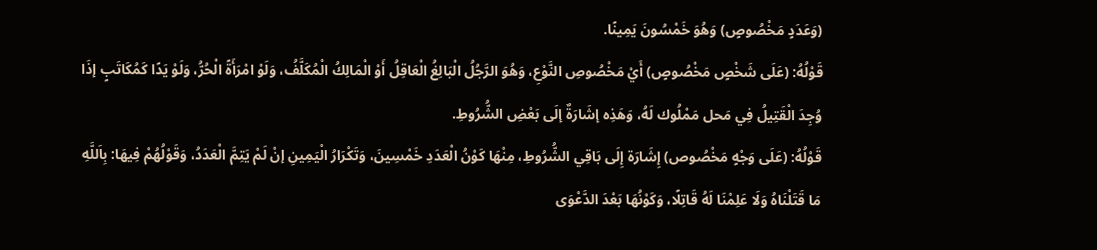(وَعَدَدٍ مَخْصُوصٍ) وَهُوَ خَمْسُونَ يَمِينًا.
قَوْلُهُ: (عَلَى شَخْصٍ مَخْصُوصٍ) أَيْ مَخْصُوصِ النَّوْعِ، وَهُوَ الرَّجُلُ الْبَالِغُ الْعَاقِلُ أَوْ الْمَالِكُ الْمُكَلَّفُ، وَلَوْ امْرَأَةً الْحُرُّ، وَلَوْ يَدًا كَمُكَاتَبٍ إذَا وُجِدَ الْقَتِيلُ فِي مَحل مَمْلُوك لَهُ، وَهَذِه إشَارَةٌ إلَى بَعْضِ الشُّرُوطِ.
قَوْلُهُ: (عَلَى وَجْهٍ مَخْصُوص) إِشَارَة إِلَى بَاقِي الشُّرُوطِ، مِنْهَا كَوْنُ الْعَدَدِ خَمْسِينَ، وَتَكْرَارُ الْيَمِينِ إنْ لَمْ يَتِمَّ الْعَدَدُ، وَقَوْلُهُمْ فِيهَا: بِاَللَّهِ مَا قَتَلْنَاهُ وَلَا عَلِمْنَا لَهُ قَاتِلًا، وَكَوْنُهَا بَعْدَ الدَّعْوَى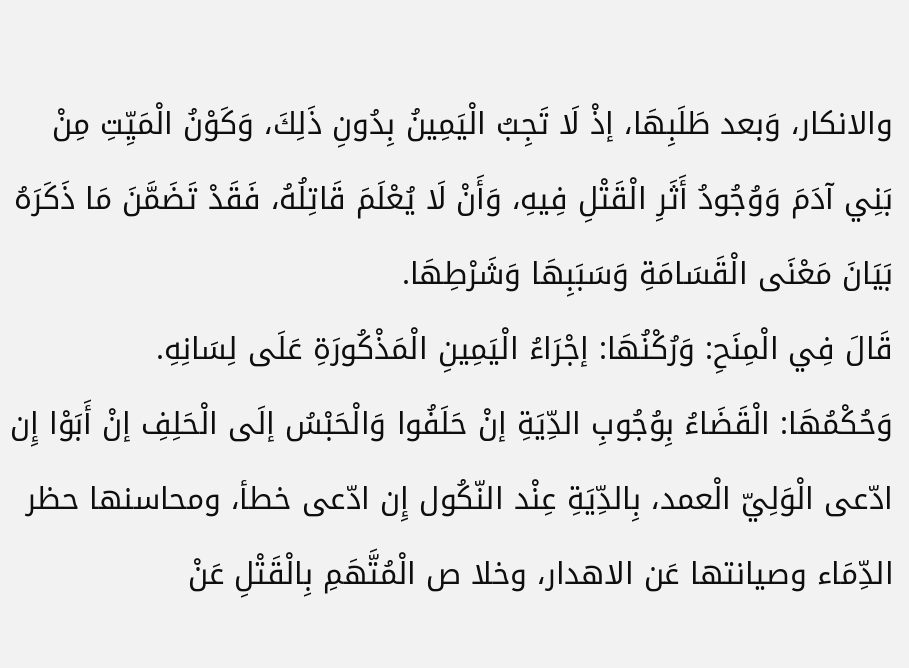والانكار، وَبعد طَلَبِهَا، إذْ لَا تَجِبُ الْيَمِينُ بِدُونِ ذَلِكَ، وَكَوْنُ الْمَيِّتِ مِنْ بَنِي آدَمَ وَوُجُودُ أَثَرِ الْقَتْلِ فِيهِ، وَأَنْ لَا يُعْلَمَ قَاتِلُهُ، فَقَدْ تَضَمَّنَ مَا ذَكَرَهُ بَيَانَ مَعْنَى الْقَسَامَةِ وَسَبَبِهَا وَشَرْطِهَا.
قَالَ فِي الْمِنَحِ: وَرُكْنُهَا: إجْرَاءُ الْيَمِينِ الْمَذْكُورَةِ عَلَى لِسَانِهِ.
وَحُكْمُهَا: الْقَضَاءُ بِوُجُوبِ الدِّيَةِ إنْ حَلَفُوا وَالْحَبْسُ إلَى الْحَلِفِ إنْ أَبَوْا إِن ادّعى الْوَلِيّ الْعمد، بِالدِّيَةِ عِنْد النّكُول إِن ادّعى خطأ، ومحاسنها حظر الدِّمَاء وصيانتها عَن الاهدار، وخلا ص الْمُتَّهَمِ بِالْقَتْلِ عَنْ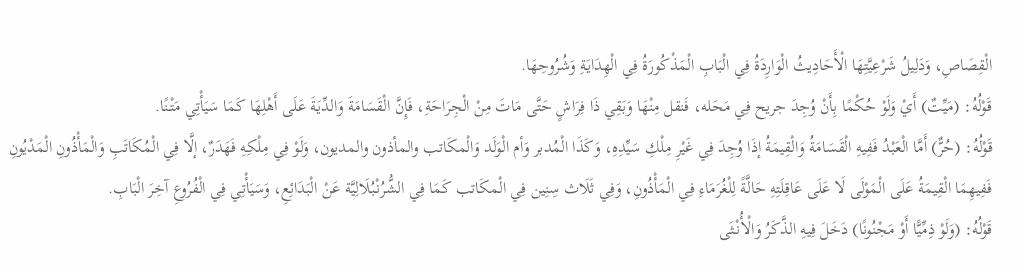الْقِصَاصِ، وَدَلِيلُ شَرْعِيَّتِهَا الْأَحَادِيثُ الْوَارِدَةُ فِي الْبَابِ الْمَذْكُورَةُ فِي الْهِدَايَةِ وَشُرُوحِهَا.
قَوْلُهُ: (مَيِّتٌ) أَيْ وَلَوْ حُكْمًا بِأَنْ وُجِدَ جريح فِي مَحَله، فَنقل مِنْهَا وَبَقِي ذَا فِرَاشٍ حَتَّى مَاتَ مِنْ الْجِرَاحَةِ، فَإِنَّ الْقَسَامَةَ وَالدِّيَةَ عَلَى أَهْلِهَا كَمَا سَيَأْتِي مَتْنًا.
قَوْلُهُ: (حُرٌّ) أَمَّا الْعَبْدُ فَفِيهِ الْقَسَامَةُ وَالْقِيمَةُ إذَا وُجِدَ فِي غَيْرِ مِلْكِ سَيِّدِهِ، وَكَذَا الْمُدبر وَأم الْوَلَد وَالْمكَاتب والمأذون والمديون، وَلَوْ فِي مِلْكِهِ فَهَدَرٌ، إلَّا فِي الْمُكَاتَبِ وَالْمَأْذُونِ الْمَدْيُونِ فَفِيهِمَا الْقِيمَةُ عَلَى الْمَوْلَى لَا عَلَى عَاقِلَتِهِ حَالَّةً لِلْغُرَمَاءِ فِي الْمَأْذُونِ، وَفِي ثَلَاث سِنِين فِي الْمكَاتب كَمَا فِي الشُّرُنْبُلَالِيَّة عَنْ الْبَدَائِعِ، وَسَيَأْتِي فِي الْفُرُوعِ آخِرَ الْبَابِ.
قَوْلُهُ: (وَلَوْ ذِمِّيًّا أَوْ مَجْنُونًا) دَخَلَ فِيهِ الذَّكَرُ وَالْأُنْثَى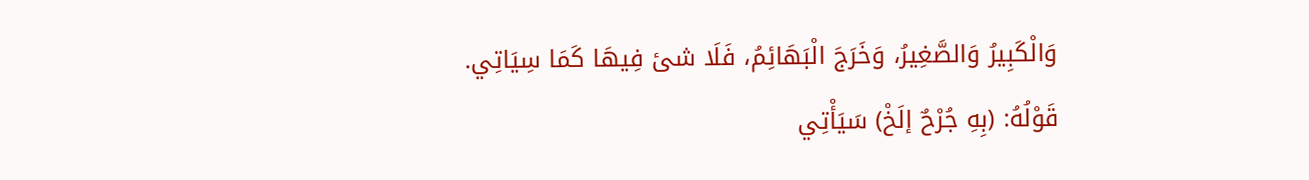وَالْكَبِيرُ وَالصَّغِيرُ، وَخَرَجَ الْبَهَائِمُ، فَلَا شئ فِيهَا كَمَا سِيَاتِي.
قَوْلُهُ: (بِهِ جُرْحٌ إلَخْ) سَيَأْتِي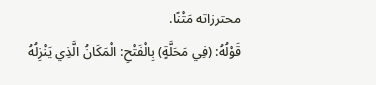محترزاته مَتْنًا.
قَوْلُهُ: (فِي مَحَلَّةٍ) بِالْفَتْحِ: الْمَكَانُ الَّذِي يَنْزِلُهُ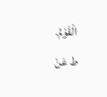الْقَوْمُ.
ط عَنْ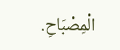الْمِصْبَاحِ.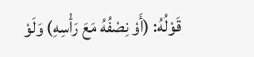قَوْلُهُ: (أَوْ نِصْفُهُ مَعَ رَأْسِهِ) وَلَوْ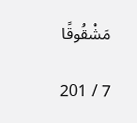مَشْقُوقًا

7 / 201